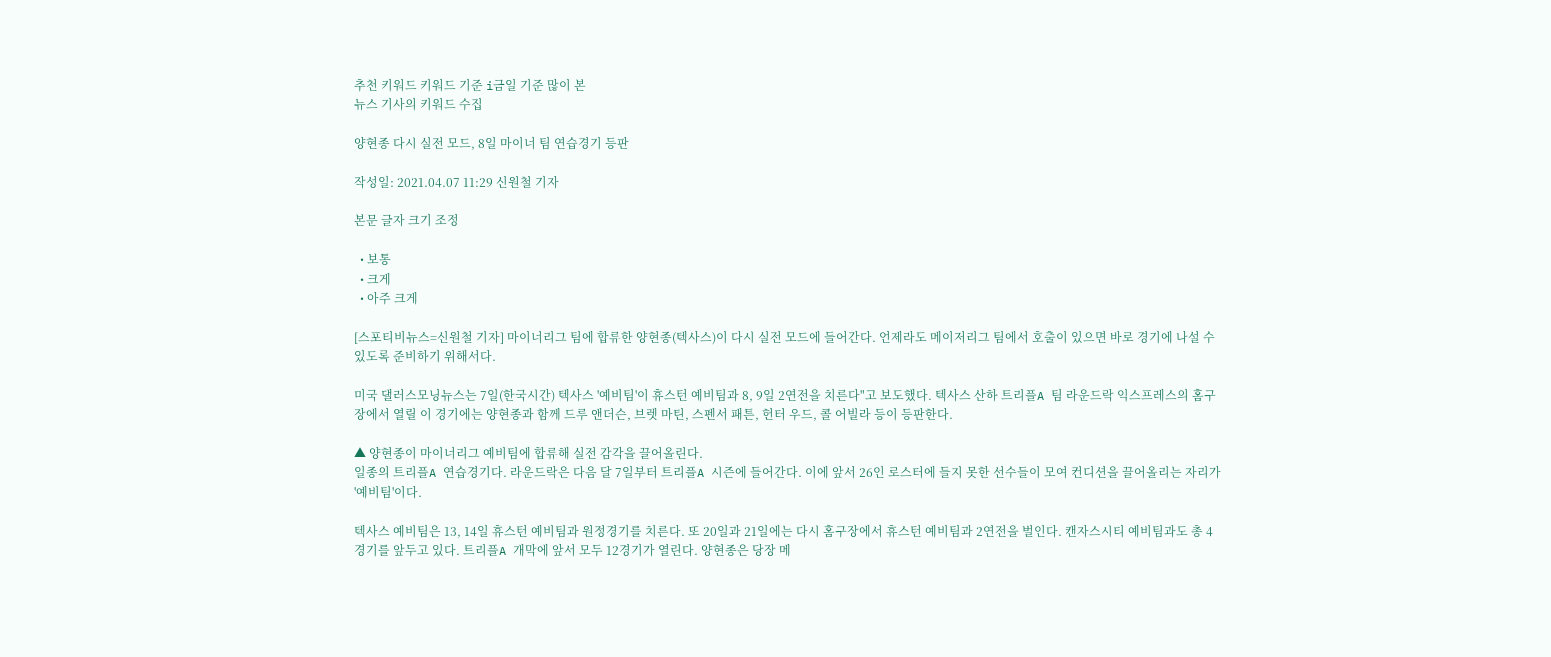추천 키워드 키워드 기준 i금일 기준 많이 본
뉴스 기사의 키워드 수집

양현종 다시 실전 모드, 8일 마이너 팀 연습경기 등판

작성일: 2021.04.07 11:29 신원철 기자

본문 글자 크기 조정

  • 보통
  • 크게
  • 아주 크게

[스포티비뉴스=신원철 기자] 마이너리그 팀에 합류한 양현종(텍사스)이 다시 실전 모드에 들어간다. 언제라도 메이저리그 팀에서 호출이 있으면 바로 경기에 나설 수 있도록 준비하기 위해서다.

미국 댈러스모닝뉴스는 7일(한국시간) 텍사스 '예비팀'이 휴스턴 예비팀과 8, 9일 2연전을 치른다"고 보도했다. 텍사스 산하 트리플A 팀 라운드락 익스프레스의 홈구장에서 열릴 이 경기에는 양현종과 함께 드루 앤더슨, 브렛 마틴, 스펜서 패튼, 헌터 우드, 콜 어빌라 등이 등판한다.

▲ 양현종이 마이너리그 예비팀에 합류해 실전 감각을 끌어올린다.
일종의 트리플A 연습경기다. 라운드락은 다음 달 7일부터 트리플A 시즌에 들어간다. 이에 앞서 26인 로스터에 들지 못한 선수들이 모여 컨디션을 끌어올리는 자리가 '예비팀'이다.

텍사스 예비팀은 13, 14일 휴스턴 예비팀과 원정경기를 치른다. 또 20일과 21일에는 다시 홈구장에서 휴스턴 예비팀과 2연전을 벌인다. 캔자스시티 예비팀과도 총 4경기를 앞두고 있다. 트리플A 개막에 앞서 모두 12경기가 열린다. 양현종은 당장 메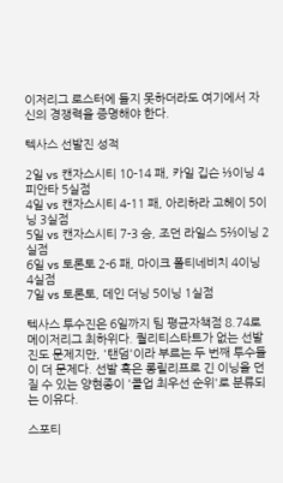이저리그 로스터에 들지 못하더라도 여기에서 자신의 경쟁력을 증명해야 한다.

텍사스 선발진 성적

2일 vs 캔자스시티 10-14 패, 카일 깁슨 ⅓이닝 4피안타 5실점
4일 vs 캔자스시티 4-11 패, 아리하라 고헤이 5이닝 3실점
5일 vs 캔자스시티 7-3 승, 조던 라일스 5⅔이닝 2실점
6일 vs 토론토 2-6 패, 마이크 폴티네비치 4이닝 4실점
7일 vs 토론토, 데인 더닝 5이닝 1실점

텍사스 투수진은 6일까지 팀 평균자책점 8.74로 메이저리그 최하위다. 퀄리티스타트가 없는 선발진도 문제지만, '탠덤'이라 부르는 두 번째 투수들이 더 문제다. 선발 혹은 롱릴리프로 긴 이닝을 던질 수 있는 양현종이 '콜업 최우선 순위'로 분류되는 이유다.

스포티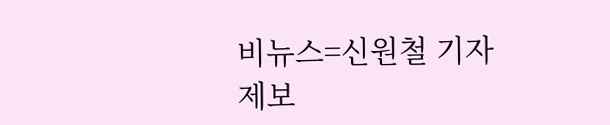비뉴스=신원철 기자
제보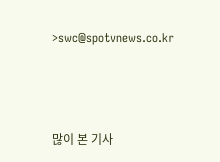>swc@spotvnews.co.kr



많이 본 기사